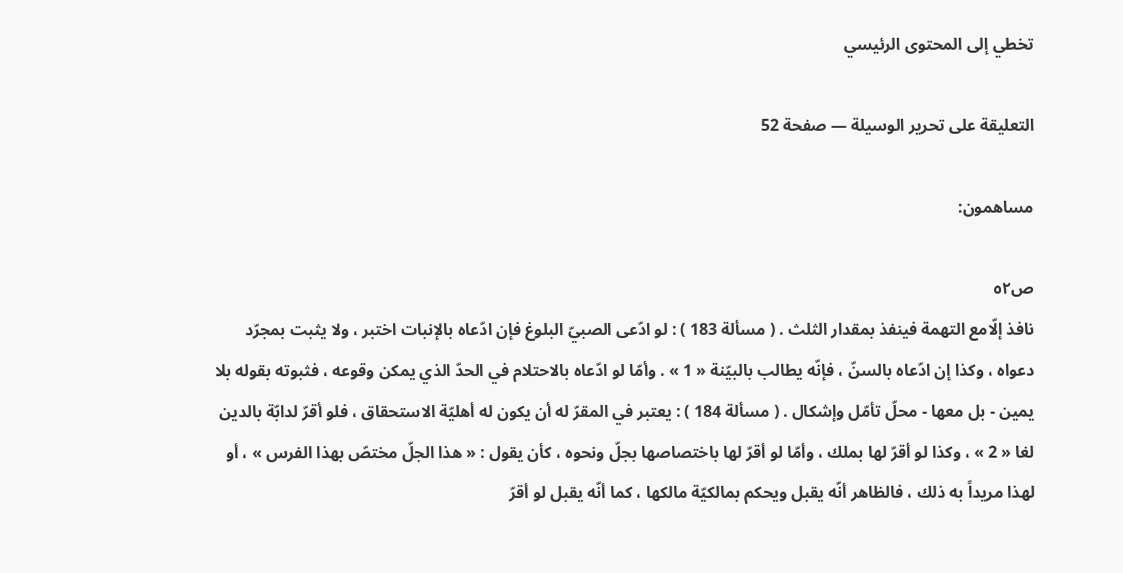تخطي إلى المحتوى الرئيسي

التعليقة على تحرير الوسيلة — صفحة 52

مساهمون:

ص٥٢
نافذ إلّامع التهمة فينفذ بمقدار الثلث . ( مسألة 183 ) : لو ادّعى الصبيّ البلوغ فإن ادّعاه بالإنبات اختبر ، ولا يثبت بمجرّد دعواه ، وكذا إن ادّعاه بالسنّ ، فإنّه يطالب بالبيّنة « 1 » . وأمّا لو ادّعاه بالاحتلام في الحدّ الذي يمكن وقوعه ، فثبوته بقوله بلا يمين - بل معها - محلّ تأمّل وإشكال . ( مسألة 184 ) : يعتبر في المقرّ له أن يكون له أهليّة الاستحقاق ، فلو أقرّ لدابّة بالدين لغا « 2 » ، وكذا لو أقرّ لها بملك ، وأمّا لو أقرّ لها باختصاصها بجلّ ونحوه ، كأن يقول : « هذا الجلّ مختصّ بهذا الفرس » ، أو لهذا مريداً به ذلك ، فالظاهر أنّه يقبل ويحكم بمالكيّة مالكها ، كما أنّه يقبل لو أقرّ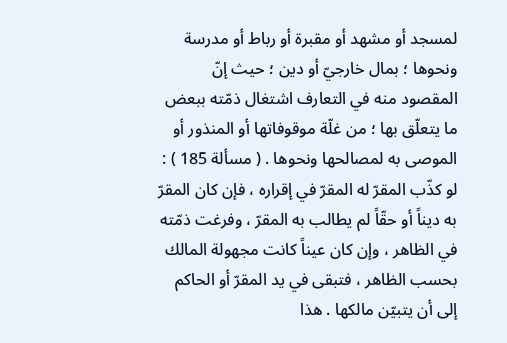لمسجد أو مشهد أو مقبرة أو رباط أو مدرسة ونحوها ؛ بمال خارجيّ أو دين ؛ حيث إنّ المقصود منه في التعارف اشتغال ذمّته ببعض ما يتعلّق بها ؛ من غلّة موقوفاتها أو المنذور أو الموصى به لمصالحها ونحوها . ( مسألة 185 ) : لو كذّب المقرّ له المقرّ في إقراره ، فإن كان المقرّ به ديناً أو حقّاً لم يطالب به المقرّ ، وفرغت ذمّته في الظاهر ، وإن كان عيناً كانت مجهولة المالك بحسب الظاهر ، فتبقى في يد المقرّ أو الحاكم إلى أن يتبيّن مالكها . هذا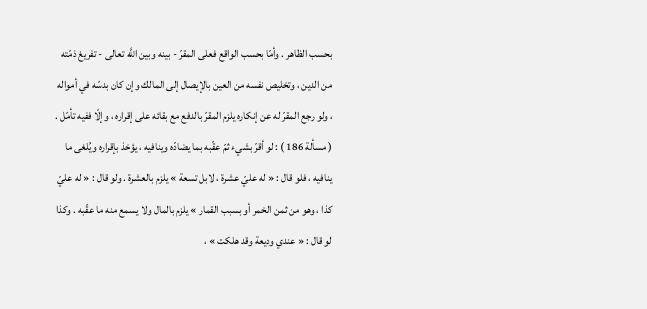بحسب الظاهر . وأمّا بحسب الواقع فعلى المقرّ - بينه وبين اللَّه تعالى - تفريغ ذمّته من الدين ، وتخليص نفسه من العين بالإيصال إلى المالك وإن كان بدسّه في أمواله ، ولو رجع المقرّ له عن إنكاره يلزم المقرّ بالدفع مع بقائه على إقراره ، وإلّا ففيه تأمّل . ( مسألة 186 ) : لو أقرّ بشيء ثمّ عقّبه بما يضادّه وينافيه ، يؤخذ بإقراره ويُلغى ما ينافيه ، فلو قال : « له عليّ عشرة ، لابل تسعة » يلزم بالعشرة . ولو قال : « له عليّ كذا ، وهو من ثمن الخمر أو بسبب القمار » يلزم بالمال ولا يسمع منه ما عقّبه . وكذا لو قال : « عندي وديعة وقد هلكت » ،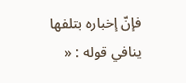فإنّ إخباره بتلفها ينافي قوله : «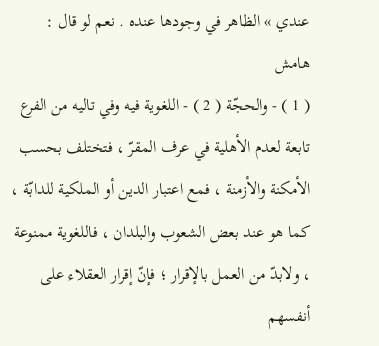عندي » الظاهر في وجودها عنده . نعم لو قال :
هامش
( 1 ) - والحجّة ( 2 ) - اللغوية فيه وفي تاليه من الفرع تابعة لعدم الأهلية في عرف المقرّ ، فتختلف بحسب الأمكنة والأزمنة ، فمع اعتبار الدين أو الملكية للدابّة ، كما هو عند بعض الشعوب والبلدان ، فاللغوية ممنوعة ، ولابدّ من العمل بالإقرار ؛ فإنّ إقرار العقلاء على أنفسهم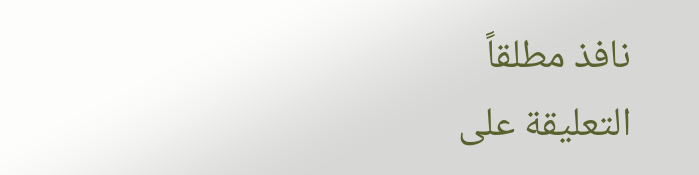نافذ مطلقاً
التعليقة على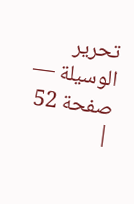تحرير الوسيلة — صفحة 52 |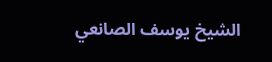الشيخ يوسف الصانعي